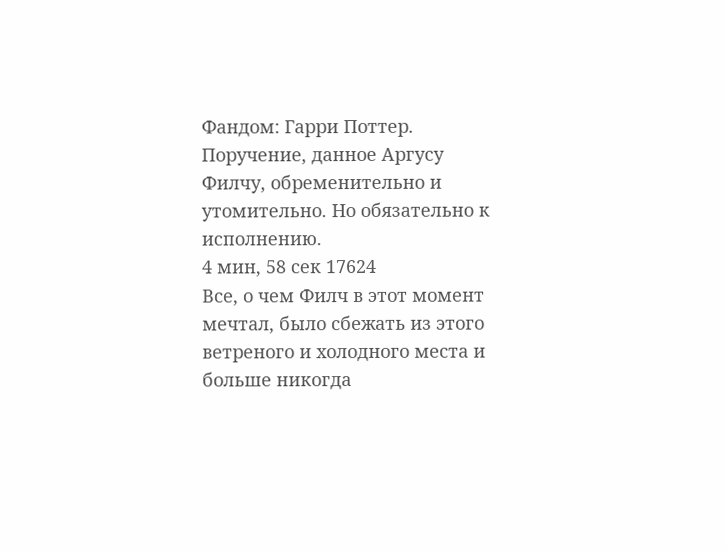Фандом: Гарри Поттер. Поручение, данное Аргусу Филчу, обременительно и утомительно. Но обязательно к исполнению.
4 мин, 58 сек 17624
Все, о чем Филч в этот момент мечтал, было сбежать из этого ветреного и холодного места и больше никогда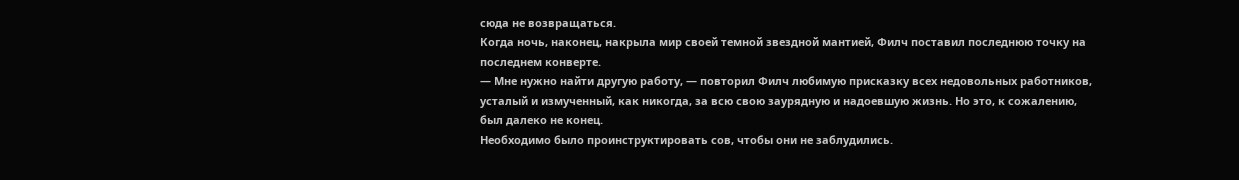сюда не возвращаться.
Когда ночь, наконец, накрыла мир своей темной звездной мантией, Филч поставил последнюю точку на последнем конверте.
— Мне нужно найти другую работу, — повторил Филч любимую присказку всех недовольных работников, усталый и измученный, как никогда, за всю свою заурядную и надоевшую жизнь. Но это, к сожалению, был далеко не конец.
Необходимо было проинструктировать сов, чтобы они не заблудились.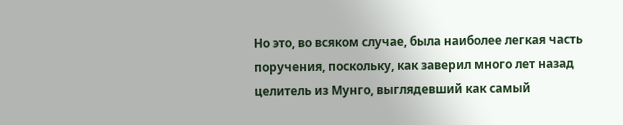Но это, во всяком случае, была наиболее легкая часть поручения, поскольку, как заверил много лет назад целитель из Мунго, выглядевший как самый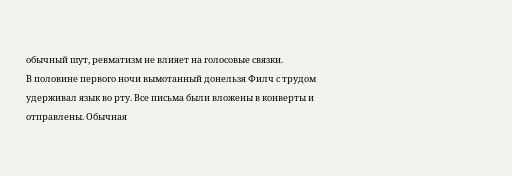обычный шут, ревматизм не влияет на голосовые связки.
В половине первого ночи вымотанный донельзя Филч с трудом удерживал язык во рту. Все письма были вложены в конверты и отправлены. Обычная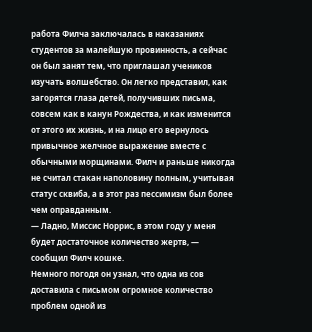работа Филча заключалась в наказаниях студентов за малейшую провинность, а сейчас он был занят тем, что приглашал учеников изучать волшебство. Он легко представил, как загорятся глаза детей, получивших письма, совсем как в канун Рождества, и как изменится от этого их жизнь, и на лицо его вернулось привычное желчное выражение вместе с обычными морщинами. Филч и раньше никогда не считал стакан наполовину полным, учитывая статус сквиба, а в этот раз пессимизм был более чем оправданным.
— Ладно, Миссис Норрис, в этом году у меня будет достаточное количество жертв, — сообщил Филч кошке.
Немного погодя он узнал, что одна из сов доставила с письмом огромное количество проблем одной из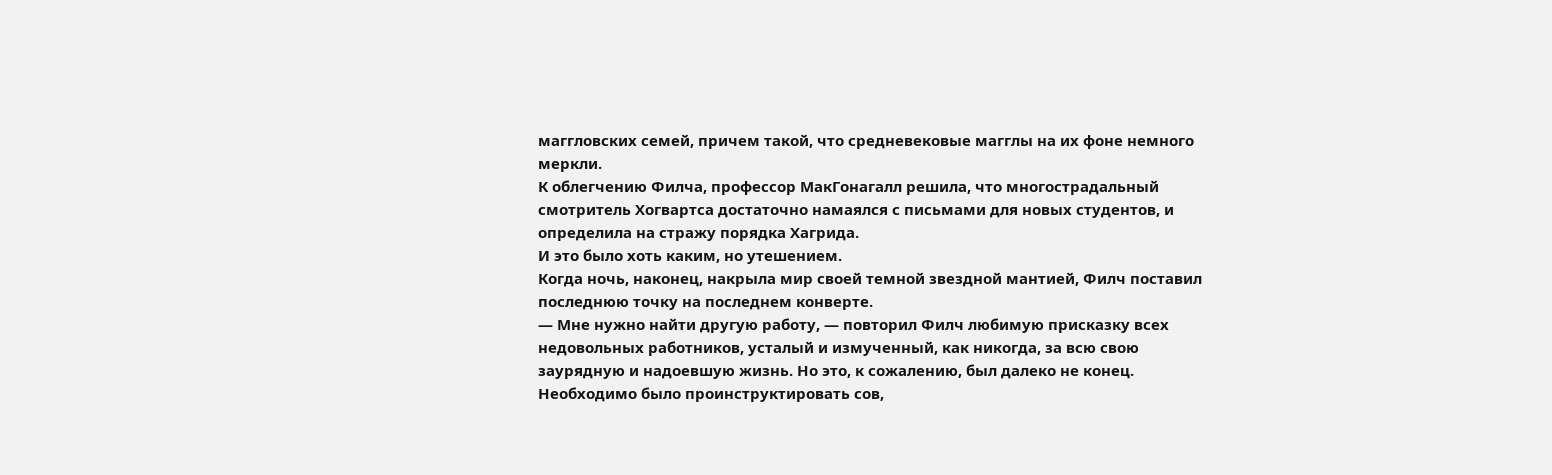маггловских семей, причем такой, что средневековые магглы на их фоне немного меркли.
К облегчению Филча, профессор МакГонагалл решила, что многострадальный смотритель Хогвартса достаточно намаялся с письмами для новых студентов, и определила на стражу порядка Хагрида.
И это было хоть каким, но утешением.
Когда ночь, наконец, накрыла мир своей темной звездной мантией, Филч поставил последнюю точку на последнем конверте.
— Мне нужно найти другую работу, — повторил Филч любимую присказку всех недовольных работников, усталый и измученный, как никогда, за всю свою заурядную и надоевшую жизнь. Но это, к сожалению, был далеко не конец.
Необходимо было проинструктировать сов,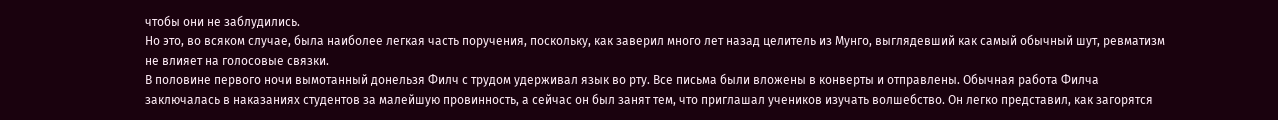чтобы они не заблудились.
Но это, во всяком случае, была наиболее легкая часть поручения, поскольку, как заверил много лет назад целитель из Мунго, выглядевший как самый обычный шут, ревматизм не влияет на голосовые связки.
В половине первого ночи вымотанный донельзя Филч с трудом удерживал язык во рту. Все письма были вложены в конверты и отправлены. Обычная работа Филча заключалась в наказаниях студентов за малейшую провинность, а сейчас он был занят тем, что приглашал учеников изучать волшебство. Он легко представил, как загорятся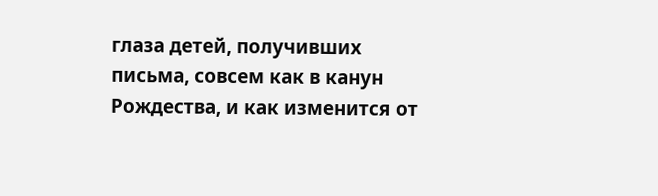глаза детей, получивших письма, совсем как в канун Рождества, и как изменится от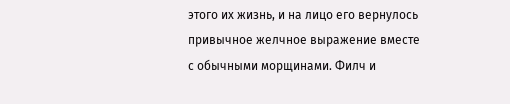этого их жизнь, и на лицо его вернулось привычное желчное выражение вместе с обычными морщинами. Филч и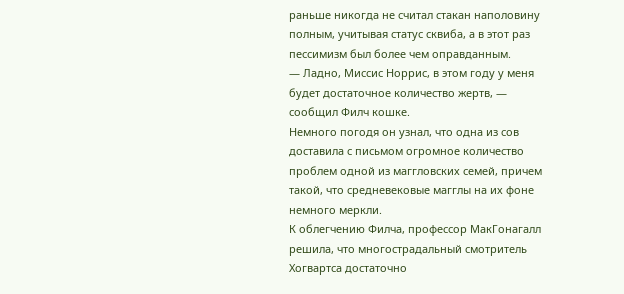раньше никогда не считал стакан наполовину полным, учитывая статус сквиба, а в этот раз пессимизм был более чем оправданным.
— Ладно, Миссис Норрис, в этом году у меня будет достаточное количество жертв, — сообщил Филч кошке.
Немного погодя он узнал, что одна из сов доставила с письмом огромное количество проблем одной из маггловских семей, причем такой, что средневековые магглы на их фоне немного меркли.
К облегчению Филча, профессор МакГонагалл решила, что многострадальный смотритель Хогвартса достаточно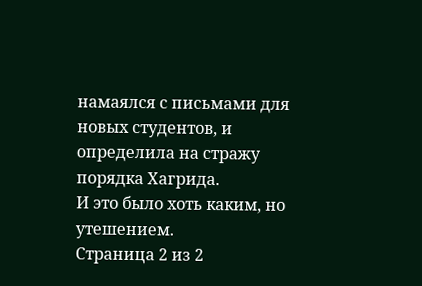намаялся с письмами для новых студентов, и определила на стражу порядка Хагрида.
И это было хоть каким, но утешением.
Страница 2 из 2